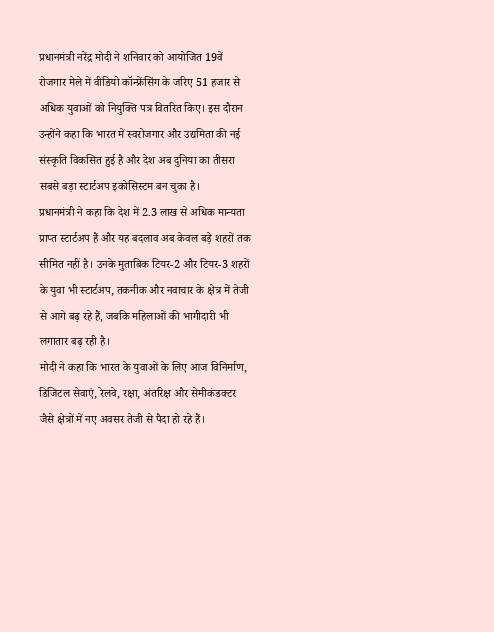प्रधानमंत्री नरेंद्र मोदी ने शनिवार को आयोजित 19वें रोजगार मेले में वीडियो कॉन्फ्रेंसिंग के जरिए 51 हजार से अधिक युवाओं को नियुक्ति पत्र वितरित किए। इस दौरान उन्होंने कहा कि भारत में स्वरोजगार और उद्यमिता की नई संस्कृति विकसित हुई है और देश अब दुनिया का तीसरा सबसे बड़ा स्टार्टअप इकोसिस्टम बन चुका है।
प्रधानमंत्री ने कहा कि देश में 2.3 लाख से अधिक मान्यता प्राप्त स्टार्टअप हैं और यह बदलाव अब केवल बड़े शहरों तक सीमित नहीं है। उनके मुताबिक टियर-2 और टियर-3 शहरों के युवा भी स्टार्टअप, तकनीक और नवाचार के क्षेत्र में तेजी से आगे बढ़ रहे हैं, जबकि महिलाओं की भागीदारी भी लगातार बढ़ रही है।
मोदी ने कहा कि भारत के युवाओं के लिए आज विनिर्माण, डिजिटल सेवाएं, रेलवे, रक्षा, अंतरिक्ष और सेमीकंडक्टर जैसे क्षेत्रों में नए अवसर तेजी से पैदा हो रहे हैं।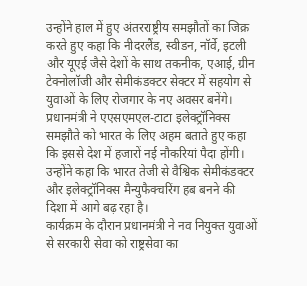उन्होंने हाल में हुए अंतरराष्ट्रीय समझौतों का जिक्र करते हुए कहा कि नीदरलैंड, स्वीडन, नॉर्वे, इटली और यूएई जैसे देशों के साथ तकनीक, एआई, ग्रीन टेक्नोलॉजी और सेमीकंडक्टर सेक्टर में सहयोग से युवाओं के लिए रोजगार के नए अवसर बनेंगे।
प्रधानमंत्री ने एएसएमएल-टाटा इलेक्ट्रॉनिक्स समझौते को भारत के लिए अहम बताते हुए कहा कि इससे देश में हजारों नई नौकरियां पैदा होंगी। उन्होंने कहा कि भारत तेजी से वैश्विक सेमीकंडक्टर और इलेक्ट्रॉनिक्स मैन्युफैक्चरिंग हब बनने की दिशा में आगे बढ़ रहा है।
कार्यक्रम के दौरान प्रधानमंत्री ने नव नियुक्त युवाओं से सरकारी सेवा को राष्ट्रसेवा का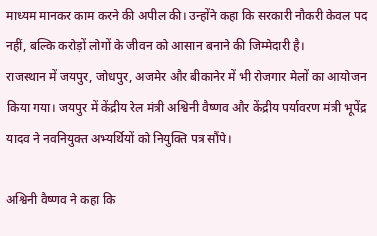माध्यम मानकर काम करने की अपील की। उन्होंने कहा कि सरकारी नौकरी केवल पद नहीं, बल्कि करोड़ों लोगों के जीवन को आसान बनाने की जिम्मेदारी है।
राजस्थान में जयपुर, जोधपुर, अजमेर और बीकानेर में भी रोजगार मेलों का आयोजन किया गया। जयपुर में केंद्रीय रेल मंत्री अश्विनी वैष्णव और केंद्रीय पर्यावरण मंत्री भूपेंद्र यादव ने नवनियुक्त अभ्यर्थियों को नियुक्ति पत्र सौंपे।

अश्विनी वैष्णव ने कहा कि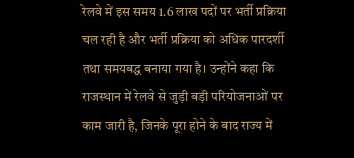रेलवे में इस समय 1.6 लाख पदों पर भर्ती प्रक्रिया चल रही है और भर्ती प्रक्रिया को अधिक पारदर्शी तथा समयबद्ध बनाया गया है। उन्होंने कहा कि राजस्थान में रेलवे से जुड़ी बड़ी परियोजनाओं पर काम जारी है, जिनके पूरा होने के बाद राज्य में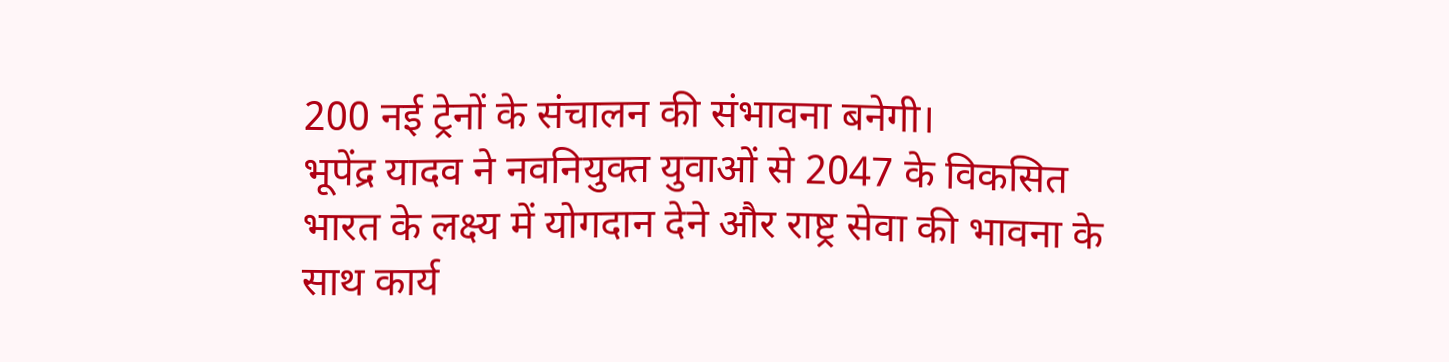200 नई ट्रेनों के संचालन की संभावना बनेगी।
भूपेंद्र यादव ने नवनियुक्त युवाओं से 2047 के विकसित भारत के लक्ष्य में योगदान देने और राष्ट्र सेवा की भावना के साथ कार्य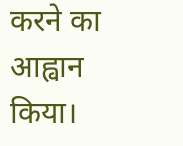करने का आह्वान किया।